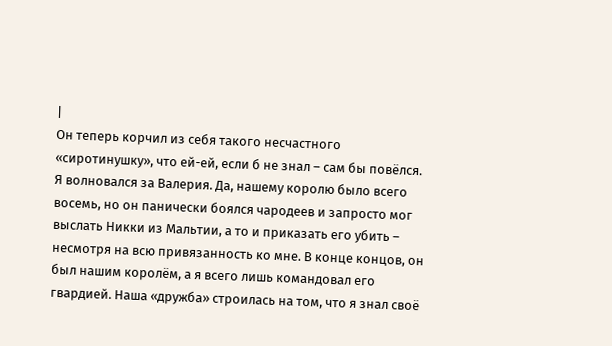|
Он теперь корчил из себя такого несчастного «сиротинушку», что ей-ей, если б не знал – сам бы повёлся.
Я волновался за Валерия. Да, нашему королю было всего восемь, но он панически боялся чародеев и запросто мог выслать Никки из Мальтии, а то и приказать его убить – несмотря на всю привязанность ко мне. В конце концов, он был нашим королём, а я всего лишь командовал его гвардией. Наша «дружба» строилась на том, что я знал своё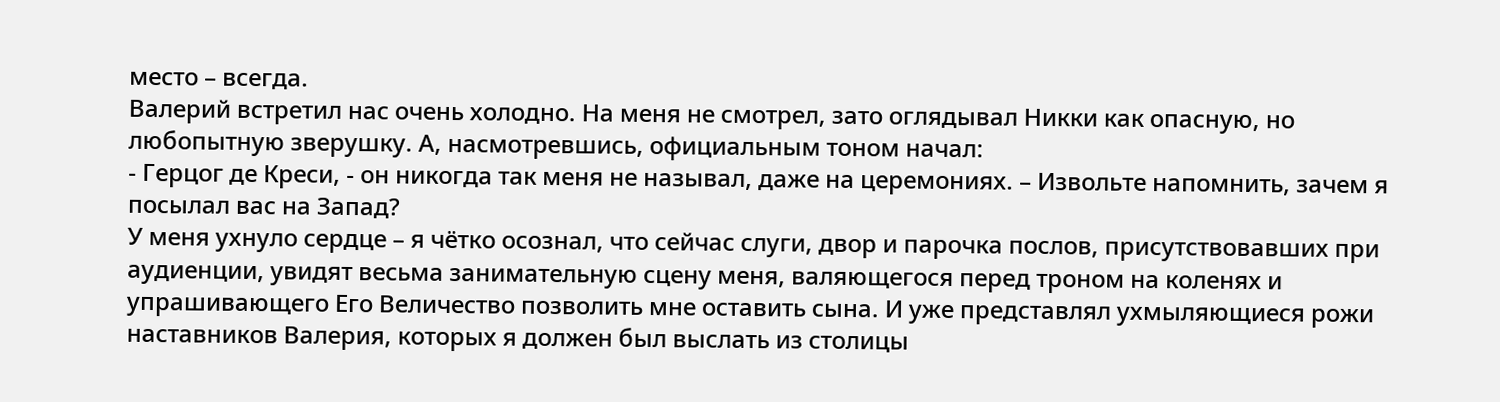место – всегда.
Валерий встретил нас очень холодно. На меня не смотрел, зато оглядывал Никки как опасную, но любопытную зверушку. А, насмотревшись, официальным тоном начал:
- Герцог де Креси, - он никогда так меня не называл, даже на церемониях. – Извольте напомнить, зачем я посылал вас на Запад?
У меня ухнуло сердце – я чётко осознал, что сейчас слуги, двор и парочка послов, присутствовавших при аудиенции, увидят весьма занимательную сцену меня, валяющегося перед троном на коленях и упрашивающего Его Величество позволить мне оставить сына. И уже представлял ухмыляющиеся рожи наставников Валерия, которых я должен был выслать из столицы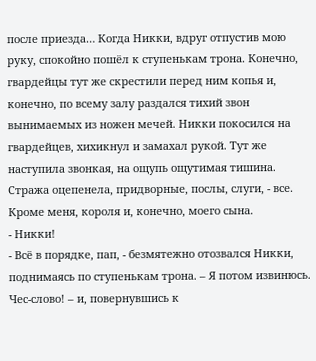после приезда… Когда Никки, вдруг отпустив мою руку, спокойно пошёл к ступенькам трона. Конечно, гвардейцы тут же скрестили перед ним копья и, конечно, по всему залу раздался тихий звон вынимаемых из ножен мечей. Никки покосился на гвардейцев, хихикнул и замахал рукой. Тут же наступила звонкая, на ощупь ощутимая тишина. Стража оцепенела, придворные, послы, слуги, - все. Кроме меня, короля и, конечно, моего сына.
- Никки!
- Всё в порядке, пап, - безмятежно отозвался Никки, поднимаясь по ступенькам трона. – Я потом извинюсь. Чес-слово! – и, повернувшись к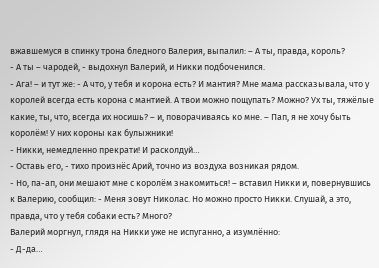вжавшемуся в спинку трона бледного Валерия, выпалил: – А ты, правда, король?
- А ты – чародей, - выдохнул Валерий, и Никки подбоченился.
- Ага! – и тут же: - А что, у тебя и корона есть? И мантия? Мне мама рассказывала, что у королей всегда есть корона с мантией. А твои можно пощупать? Можно? Ух ты, тяжёлые какие, ты, что, всегда их носишь? – и, поворачиваясь ко мне. – Пап, я не хочу быть королём! У них короны как булыжники!
- Никки, немедленно прекрати! И расколдуй…
- Оставь его, - тихо произнёс Арий, точно из воздуха возникая рядом.
- Но, па-ап, они мешают мне с королём знакомиться! – вставил Никки и, повернувшись к Валерию, сообщил: - Меня зовут Николас. Но можно просто Никки. Слушай, а это, правда, что у тебя собаки есть? Много?
Валерий моргнул, глядя на Никки уже не испуганно, а изумлённо:
- Д-да…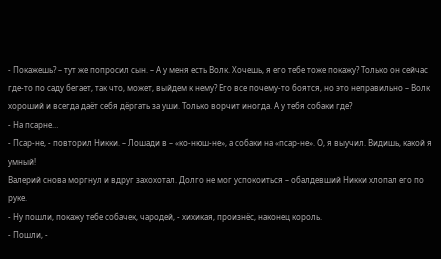- Покажешь? – тут же попросил сын. – А у меня есть Волк. Хочешь, я его тебе тоже покажу? Только он сейчас где-то по саду бегает, так что, может, выйдем к нему? Его все почему-то боятся, но это неправильно – Волк хороший и всегда даёт себя дёргать за уши. Только ворчит иногда. А у тебя собаки где?
- На псарне…
- Псар-не, - повторил Никки. – Лошади в – «ко-нюш-не», а собаки на «псар-не». О, я выучил. Видишь, какой я умный!
Валерий снова моргнул и вдруг захохотал. Долго не мог успокоиться – обалдевший Никки хлопал его по руке.
- Ну пошли, покажу тебе собачек, чародей, - хихикая, произнёс, наконец король.
- Пошли, -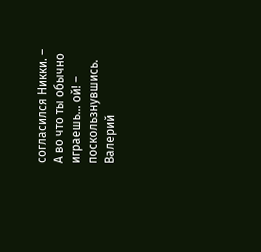согласился Никки. – А во что ты обычно играешь… ой! – поскользнувшись.
Валерий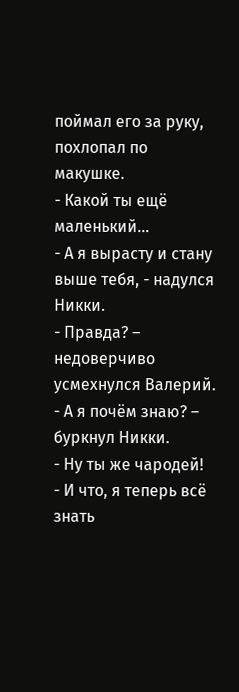поймал его за руку, похлопал по макушке.
- Какой ты ещё маленький…
- А я вырасту и стану выше тебя, - надулся Никки.
- Правда? – недоверчиво усмехнулся Валерий.
- А я почём знаю? – буркнул Никки.
- Ну ты же чародей!
- И что, я теперь всё знать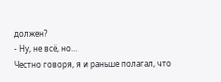должен?
- Ну, не всё, но…
Честно говоря, я и раньше полагал, что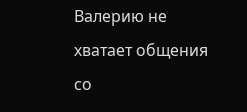Валерию не хватает общения со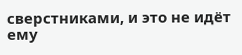сверстниками, и это не идёт ему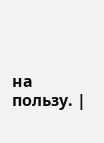на пользу. |